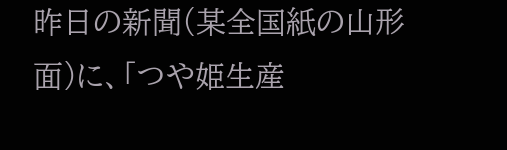昨日の新聞(某全国紙の山形面)に、「つや姫生産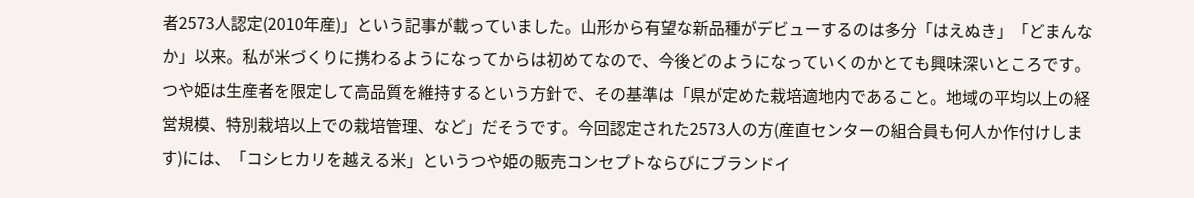者2573人認定(2010年産)」という記事が載っていました。山形から有望な新品種がデビューするのは多分「はえぬき」「どまんなか」以来。私が米づくりに携わるようになってからは初めてなので、今後どのようになっていくのかとても興味深いところです。
つや姫は生産者を限定して高品質を維持するという方針で、その基準は「県が定めた栽培適地内であること。地域の平均以上の経営規模、特別栽培以上での栽培管理、など」だそうです。今回認定された2573人の方(産直センターの組合員も何人か作付けします)には、「コシヒカリを越える米」というつや姫の販売コンセプトならびにブランドイ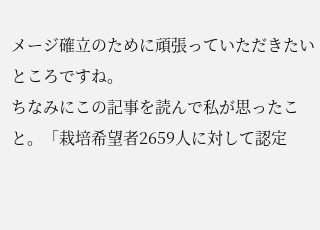メージ確立のために頑張っていただきたいところですね。
ちなみにこの記事を読んで私が思ったこと。「栽培希望者2659人に対して認定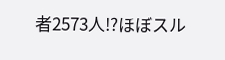者2573人!?ほぼスル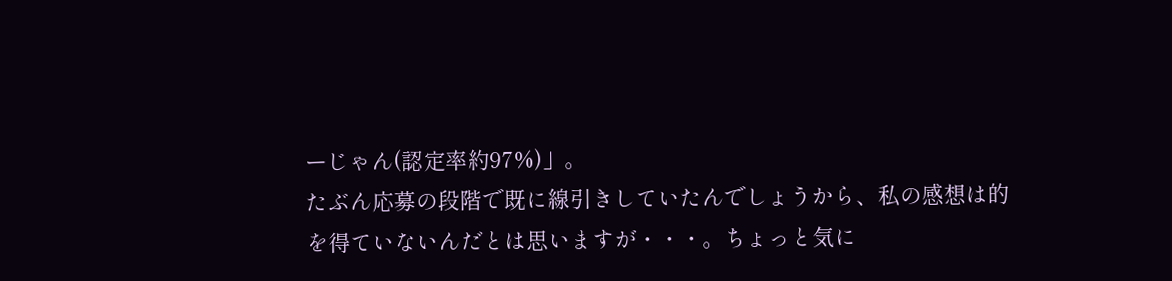ーじゃん(認定率約97%)」。
たぶん応募の段階で既に線引きしていたんでしょうから、私の感想は的を得ていないんだとは思いますが・・・。ちょっと気に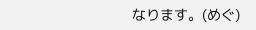なります。(めぐ)